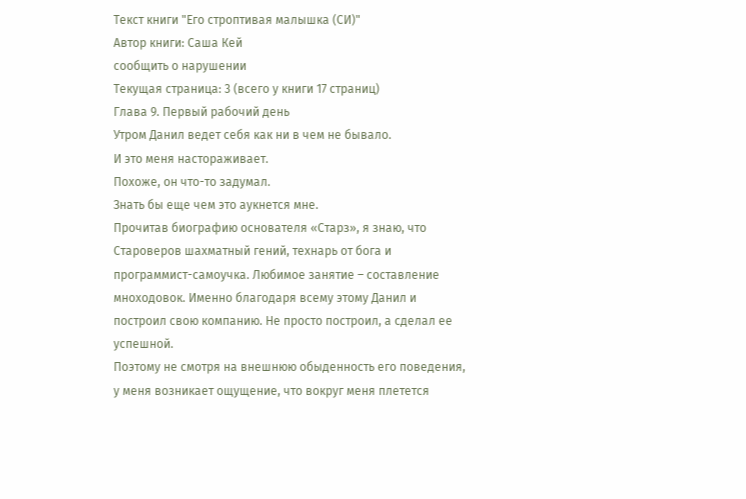Текст книги "Его строптивая малышка (СИ)"
Автор книги: Саша Кей
сообщить о нарушении
Текущая страница: 3 (всего у книги 17 страниц)
Глава 9. Первый рабочий день
Утром Данил ведет себя как ни в чем не бывало.
И это меня настораживает.
Похоже, он что-то задумал.
Знать бы еще чем это аукнется мне.
Прочитав биографию основателя «Старз», я знаю, что Староверов шахматный гений, технарь от бога и программист-самоучка. Любимое занятие – составление мноходовок. Именно благодаря всему этому Данил и построил свою компанию. Не просто построил, а сделал ее успешной.
Поэтому не смотря на внешнюю обыденность его поведения, у меня возникает ощущение, что вокруг меня плетется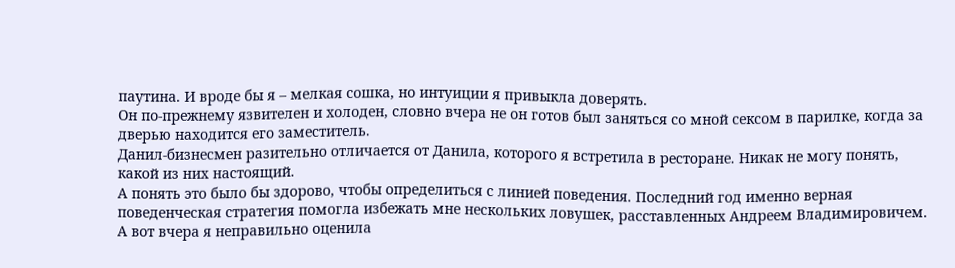паутина. И вроде бы я – мелкая сошка, но интуиции я привыкла доверять.
Он по-прежнему язвителен и холоден, словно вчера не он готов был заняться со мной сексом в парилке, когда за дверью находится его заместитель.
Данил-бизнесмен разительно отличается от Данила, которого я встретила в ресторане. Никак не могу понять, какой из них настоящий.
А понять это было бы здорово, чтобы определиться с линией поведения. Последний год именно верная поведенческая стратегия помогла избежать мне нескольких ловушек, расставленных Андреем Владимировичем.
А вот вчера я неправильно оценила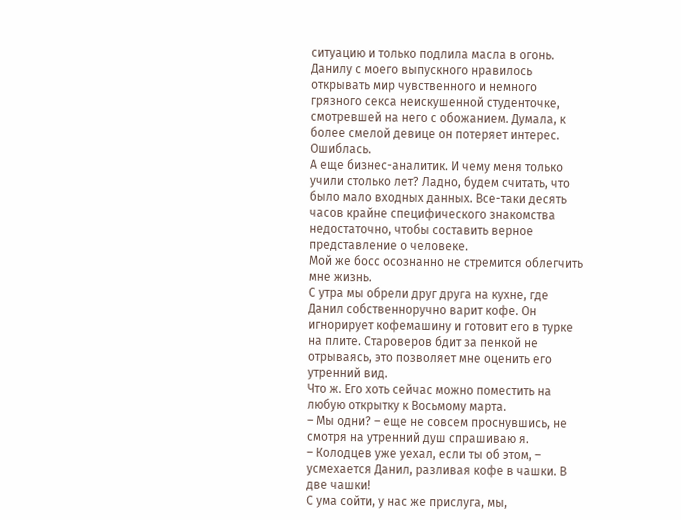ситуацию и только подлила масла в огонь.
Данилу с моего выпускного нравилось открывать мир чувственного и немного грязного секса неискушенной студенточке, смотревшей на него с обожанием. Думала, к более смелой девице он потеряет интерес. Ошиблась.
А еще бизнес-аналитик. И чему меня только учили столько лет? Ладно, будем считать, что было мало входных данных. Все-таки десять часов крайне специфического знакомства недостаточно, чтобы составить верное представление о человеке.
Мой же босс осознанно не стремится облегчить мне жизнь.
С утра мы обрели друг друга на кухне, где Данил собственноручно варит кофе. Он игнорирует кофемашину и готовит его в турке на плите. Староверов бдит за пенкой не отрываясь, это позволяет мне оценить его утренний вид.
Что ж. Его хоть сейчас можно поместить на любую открытку к Восьмому марта.
– Мы одни? – еще не совсем проснувшись, не смотря на утренний душ спрашиваю я.
– Колодцев уже уехал, если ты об этом, – усмехается Данил, разливая кофе в чашки. В две чашки!
С ума сойти, у нас же прислуга, мы,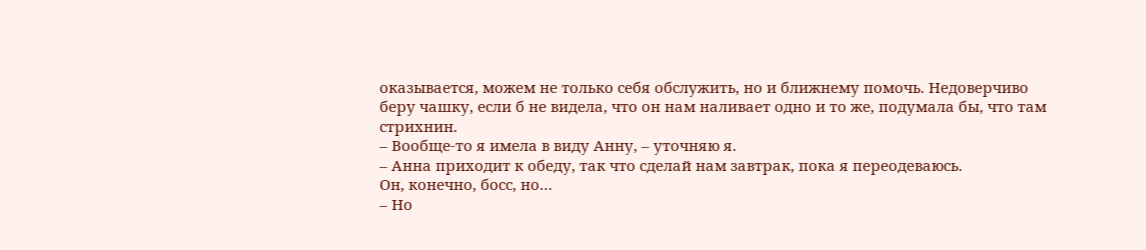оказывается, можем не только себя обслужить, но и ближнему помочь. Недоверчиво беру чашку, если б не видела, что он нам наливает одно и то же, подумала бы, что там стрихнин.
– Вообще-то я имела в виду Анну, – уточняю я.
– Анна приходит к обеду, так что сделай нам завтрак, пока я переодеваюсь.
Он, конечно, босс, но…
– Но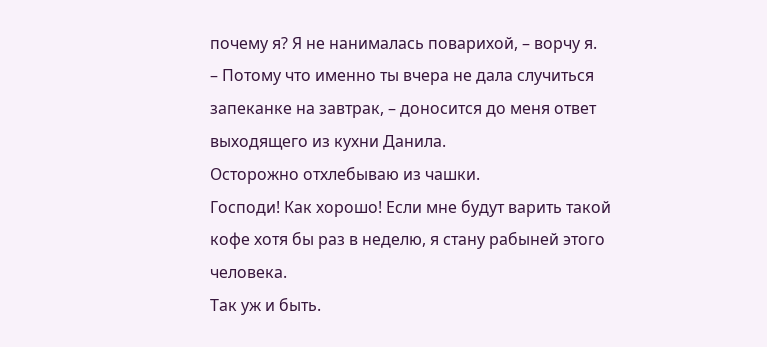почему я? Я не нанималась поварихой, – ворчу я.
– Потому что именно ты вчера не дала случиться запеканке на завтрак, – доносится до меня ответ выходящего из кухни Данила.
Осторожно отхлебываю из чашки.
Господи! Как хорошо! Если мне будут варить такой кофе хотя бы раз в неделю, я стану рабыней этого человека.
Так уж и быть.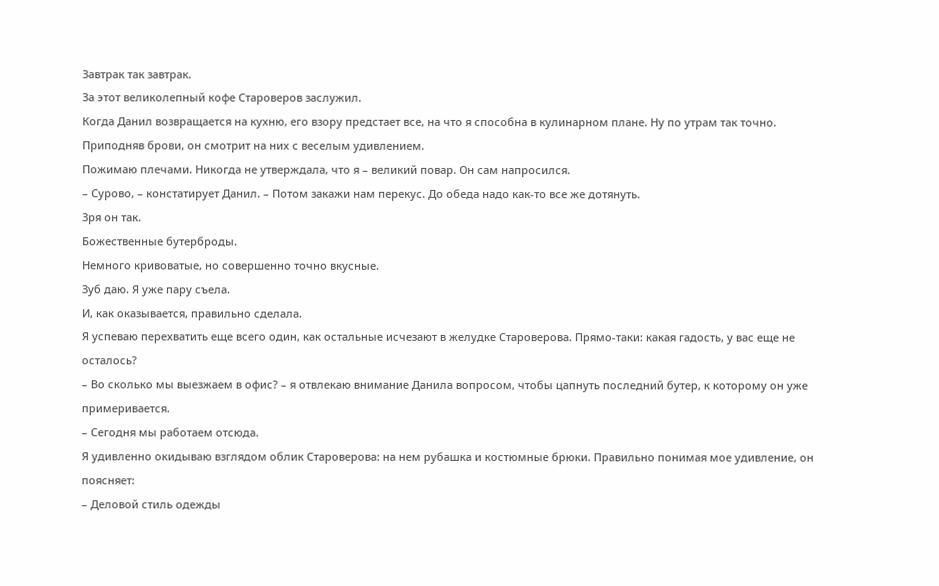Завтрак так завтрак.
За этот великолепный кофе Староверов заслужил.
Когда Данил возвращается на кухню, его взору предстает все, на что я способна в кулинарном плане. Ну по утрам так точно.
Приподняв брови, он смотрит на них с веселым удивлением.
Пожимаю плечами. Никогда не утверждала, что я – великий повар. Он сам напросился.
– Сурово, – констатирует Данил. – Потом закажи нам перекус. До обеда надо как-то все же дотянуть.
Зря он так.
Божественные бутерброды.
Немного кривоватые, но совершенно точно вкусные.
Зуб даю. Я уже пару съела.
И, как оказывается, правильно сделала.
Я успеваю перехватить еще всего один, как остальные исчезают в желудке Староверова. Прямо-таки: какая гадость, у вас еще не осталось?
– Во сколько мы выезжаем в офис? – я отвлекаю внимание Данила вопросом, чтобы цапнуть последний бутер, к которому он уже примеривается.
– Сегодня мы работаем отсюда.
Я удивленно окидываю взглядом облик Староверова: на нем рубашка и костюмные брюки. Правильно понимая мое удивление, он поясняет:
– Деловой стиль одежды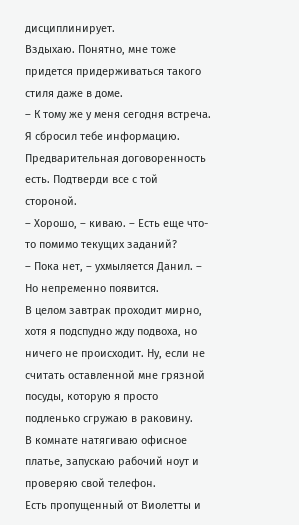дисциплинирует.
Вздыхаю. Понятно, мне тоже придется придерживаться такого стиля даже в доме.
– К тому же у меня сегодня встреча. Я сбросил тебе информацию. Предварительная договоренность есть. Подтверди все с той стороной.
– Хорошо, – киваю. – Есть еще что-то помимо текущих заданий?
– Пока нет, – ухмыляется Данил. – Но непременно появится.
В целом завтрак проходит мирно, хотя я подспудно жду подвоха, но ничего не происходит. Ну, если не считать оставленной мне грязной посуды, которую я просто подленько сгружаю в раковину.
В комнате натягиваю офисное платье, запускаю рабочий ноут и проверяю свой телефон.
Есть пропущенный от Виолетты и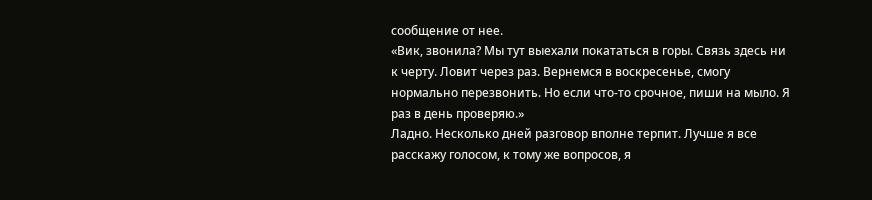сообщение от нее.
«Вик, звонила? Мы тут выехали покататься в горы. Связь здесь ни к черту. Ловит через раз. Вернемся в воскресенье, смогу нормально перезвонить. Но если что-то срочное, пиши на мыло. Я раз в день проверяю.»
Ладно. Несколько дней разговор вполне терпит. Лучше я все расскажу голосом, к тому же вопросов, я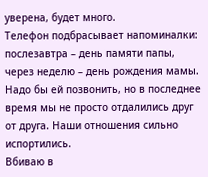уверена, будет много.
Телефон подбрасывает напоминалки: послезавтра – день памяти папы, через неделю – день рождения мамы. Надо бы ей позвонить, но в последнее время мы не просто отдалились друг от друга. Наши отношения сильно испортились.
Вбиваю в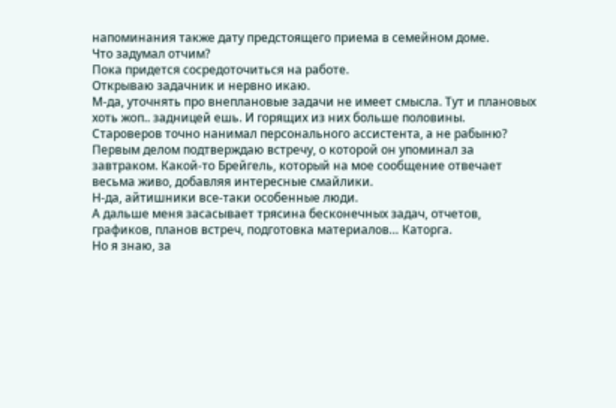напоминания также дату предстоящего приема в семейном доме.
Что задумал отчим?
Пока придется сосредоточиться на работе.
Открываю задачник и нервно икаю.
М-да, уточнять про внеплановые задачи не имеет смысла. Тут и плановых хоть жоп.. задницей ешь. И горящих из них больше половины.
Староверов точно нанимал персонального ассистента, а не рабыню?
Первым делом подтверждаю встречу, о которой он упоминал за завтраком. Какой-то Брейгель, который на мое сообщение отвечает весьма живо, добавляя интересные смайлики.
Н-да, айтишники все-таки особенные люди.
А дальше меня засасывает трясина бесконечных задач, отчетов, графиков, планов встреч, подготовка материалов… Каторга.
Но я знаю, за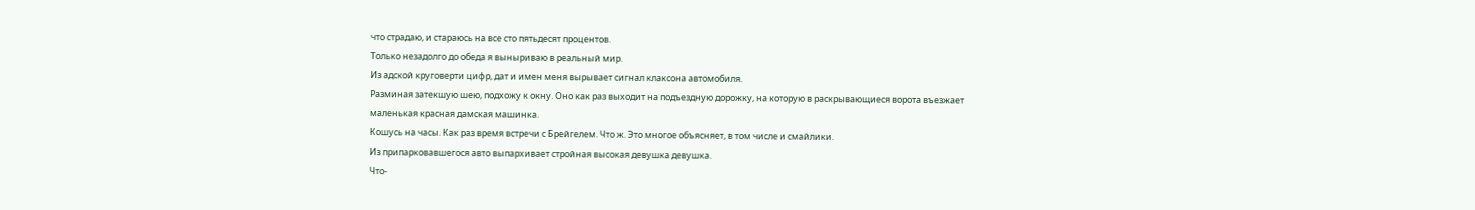что страдаю, и стараюсь на все сто пятьдесят процентов.
Только незадолго до обеда я выныриваю в реальный мир.
Из адской круговерти цифр, дат и имен меня вырывает сигнал клаксона автомобиля.
Разминая затекшую шею, подхожу к окну. Оно как раз выходит на подъездную дорожку, на которую в раскрывающиеся ворота въезжает маленькая красная дамская машинка.
Кошусь на часы. Как раз время встречи с Брейгелем. Что ж. Это многое объясняет, в том числе и смайлики.
Из припарковавшегося авто выпархивает стройная высокая девушка девушка.
Что-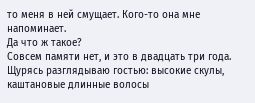то меня в ней смущает. Кого-то она мне напоминает.
Да что ж такое?
Совсем памяти нет, и это в двадцать три года.
Щурясь разглядываю гостью: высокие скулы, каштановые длинные волосы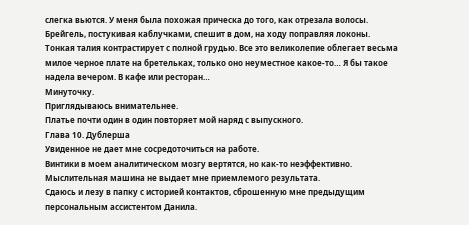слегка вьются. У меня была похожая прическа до того, как отрезала волосы.
Брейгель, постукивая каблучками, спешит в дом, на ходу поправляя локоны.
Тонкая талия контрастирует с полной грудью. Все это великолепие облегает весьма милое черное плате на бретельках, только оно неуместное какое-то… Я бы такое надела вечером. В кафе или ресторан…
Минуточку.
Приглядываюсь внимательнее.
Платье почти один в один повторяет мой наряд с выпускного.
Глава 10. Дублерша
Увиденное не дает мне сосредоточиться на работе.
Винтики в моем аналитическом мозгу вертятся, но как-то неэффективно. Мыслительная машина не выдает мне приемлемого результата.
Сдаюсь и лезу в папку с историей контактов, сброшенную мне предыдущим персональным ассистентом Данила.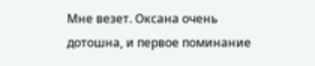Мне везет. Оксана очень дотошна, и первое поминание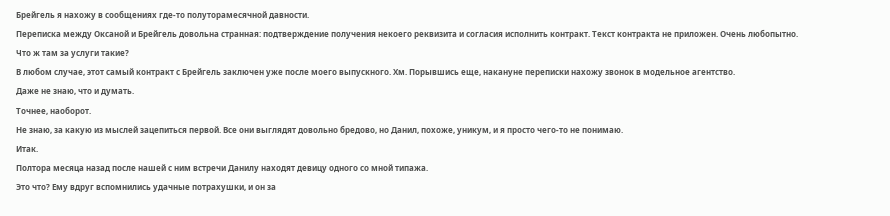Брейгель я нахожу в сообщениях где-то полуторамесячной давности.
Переписка между Оксаной и Брейгель довольна странная: подтверждение получения некоего реквизита и согласия исполнить контракт. Текст контракта не приложен. Очень любопытно. Что ж там за услуги такие?
В любом случае, этот самый контракт с Брейгель заключен уже после моего выпускного. Хм. Порывшись еще, накануне переписки нахожу звонок в модельное агентство.
Даже не знаю, что и думать.
Точнее, наоборот.
Не знаю, за какую из мыслей зацепиться первой. Все они выглядят довольно бредово, но Данил, похоже, уникум, и я просто чего-то не понимаю.
Итак.
Полтора месяца назад после нашей с ним встречи Данилу находят девицу одного со мной типажа.
Это что? Ему вдруг вспомнились удачные потрахушки, и он за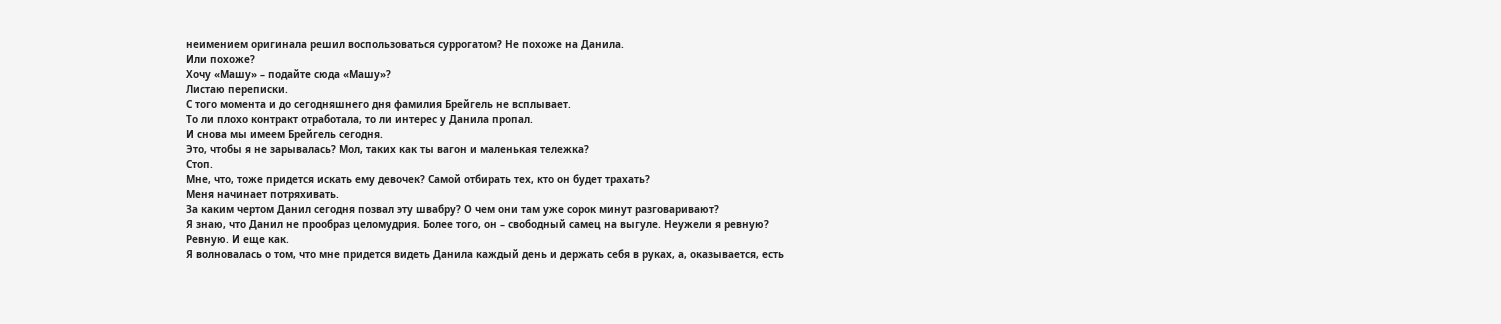неимением оригинала решил воспользоваться суррогатом? Не похоже на Данила.
Или похоже?
Хочу «Машу» – подайте сюда «Машу»?
Листаю переписки.
С того момента и до сегодняшнего дня фамилия Брейгель не всплывает.
То ли плохо контракт отработала, то ли интерес у Данила пропал.
И снова мы имеем Брейгель сегодня.
Это, чтобы я не зарывалась? Мол, таких как ты вагон и маленькая тележка?
Стоп.
Мне, что, тоже придется искать ему девочек? Самой отбирать тех, кто он будет трахать?
Меня начинает потряхивать.
За каким чертом Данил сегодня позвал эту швабру? О чем они там уже сорок минут разговаривают?
Я знаю, что Данил не прообраз целомудрия. Более того, он – свободный самец на выгуле. Неужели я ревную?
Ревную. И еще как.
Я волновалась о том, что мне придется видеть Данила каждый день и держать себя в руках, а, оказывается, есть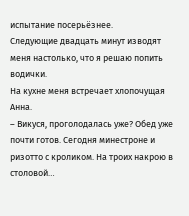испытание посерьёзнее.
Следующие двадцать минут изводят меня настолько, что я решаю попить водички.
На кухне меня встречает хлопочущая Анна.
– Викуся, проголодалась уже? Обед уже почти готов. Сегодня минестроне и ризотто с кроликом. На троих накрою в столовой…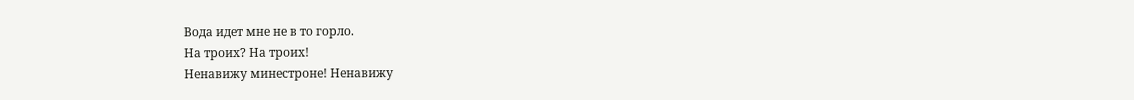Вода идет мне не в то горло.
На троих? На троих!
Ненавижу минестроне! Ненавижу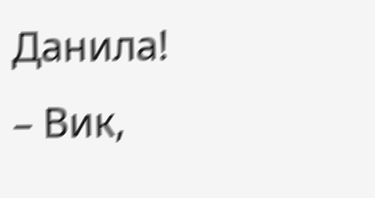Данила!
– Вик,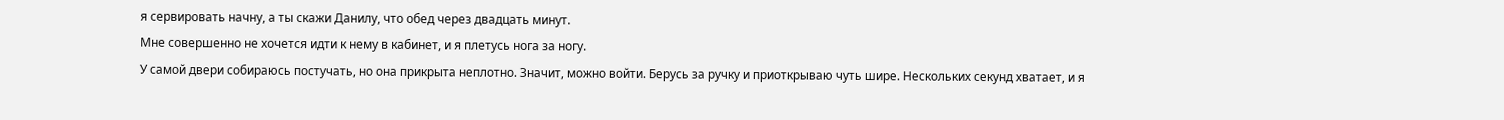я сервировать начну, а ты скажи Данилу, что обед через двадцать минут.
Мне совершенно не хочется идти к нему в кабинет, и я плетусь нога за ногу.
У самой двери собираюсь постучать, но она прикрыта неплотно. Значит, можно войти. Берусь за ручку и приоткрываю чуть шире. Нескольких секунд хватает, и я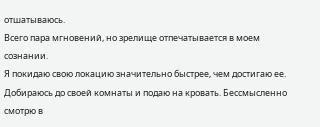отшатываюсь.
Всего пара мгновений, но зрелище отпечатывается в моем сознании.
Я покидаю свою локацию значительно быстрее, чем достигаю ее. Добираюсь до своей комнаты и подаю на кровать. Бессмысленно смотрю в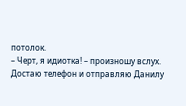потолок.
– Черт, я идиотка! – произношу вслух.
Достаю телефон и отправляю Данилу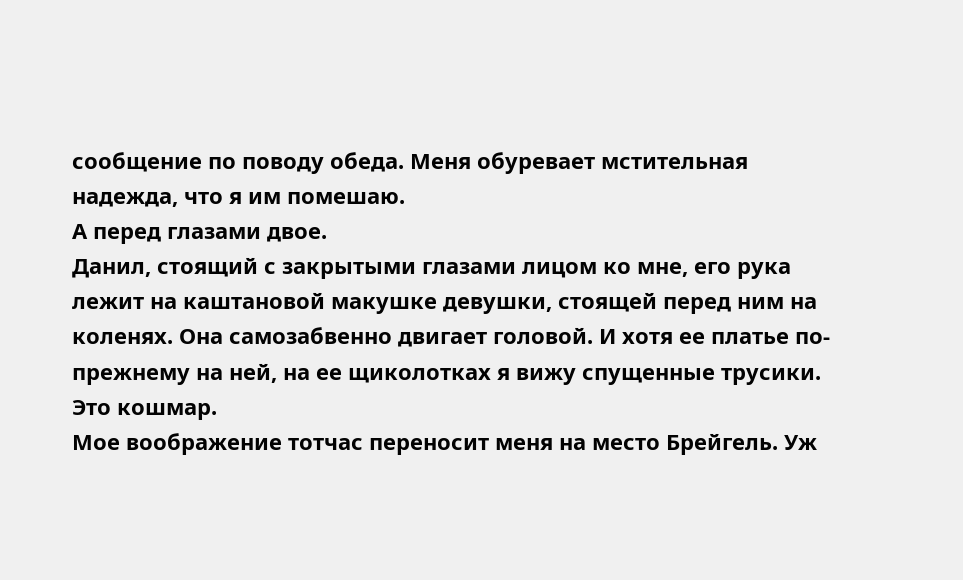сообщение по поводу обеда. Меня обуревает мстительная надежда, что я им помешаю.
А перед глазами двое.
Данил, стоящий с закрытыми глазами лицом ко мне, его рука лежит на каштановой макушке девушки, стоящей перед ним на коленях. Она самозабвенно двигает головой. И хотя ее платье по-прежнему на ней, на ее щиколотках я вижу спущенные трусики.
Это кошмар.
Мое воображение тотчас переносит меня на место Брейгель. Уж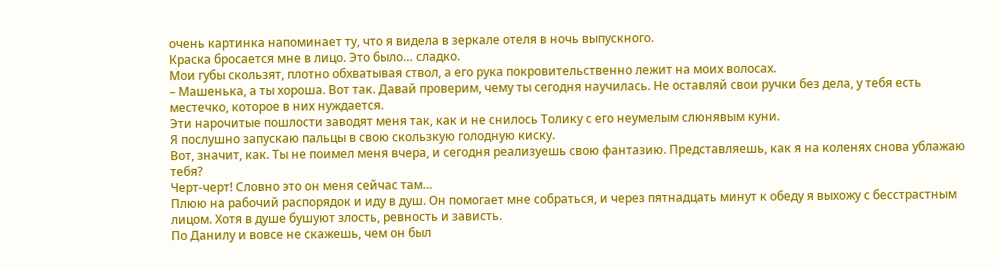очень картинка напоминает ту, что я видела в зеркале отеля в ночь выпускного.
Краска бросается мне в лицо. Это было… сладко.
Мои губы скользят, плотно обхватывая ствол, а его рука покровительственно лежит на моих волосах.
– Машенька, а ты хороша. Вот так. Давай проверим, чему ты сегодня научилась. Не оставляй свои ручки без дела, у тебя есть местечко, которое в них нуждается.
Эти нарочитые пошлости заводят меня так, как и не снилось Толику с его неумелым слюнявым куни.
Я послушно запускаю пальцы в свою скользкую голодную киску.
Вот, значит, как. Ты не поимел меня вчера, и сегодня реализуешь свою фантазию. Представляешь, как я на коленях снова ублажаю тебя?
Черт-черт! Словно это он меня сейчас там…
Плюю на рабочий распорядок и иду в душ. Он помогает мне собраться, и через пятнадцать минут к обеду я выхожу с бесстрастным лицом. Хотя в душе бушуют злость, ревность и зависть.
По Данилу и вовсе не скажешь, чем он был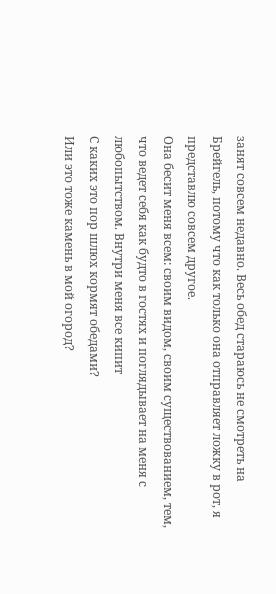занят совсем недавно. Весь обед стараюсь не смотреть на Брейгель, потому что как только она отправляет ложку в рот, я представлю совсем другое.
Она бесит меня всем: своим видом, своим существованием, тем, что ведет себя как будто в гостях и поглядывает на меня с любопытством. Внутри меня все кипит
С каких это пор шлюх кормят обедами?
Или это тоже камень в мой огород?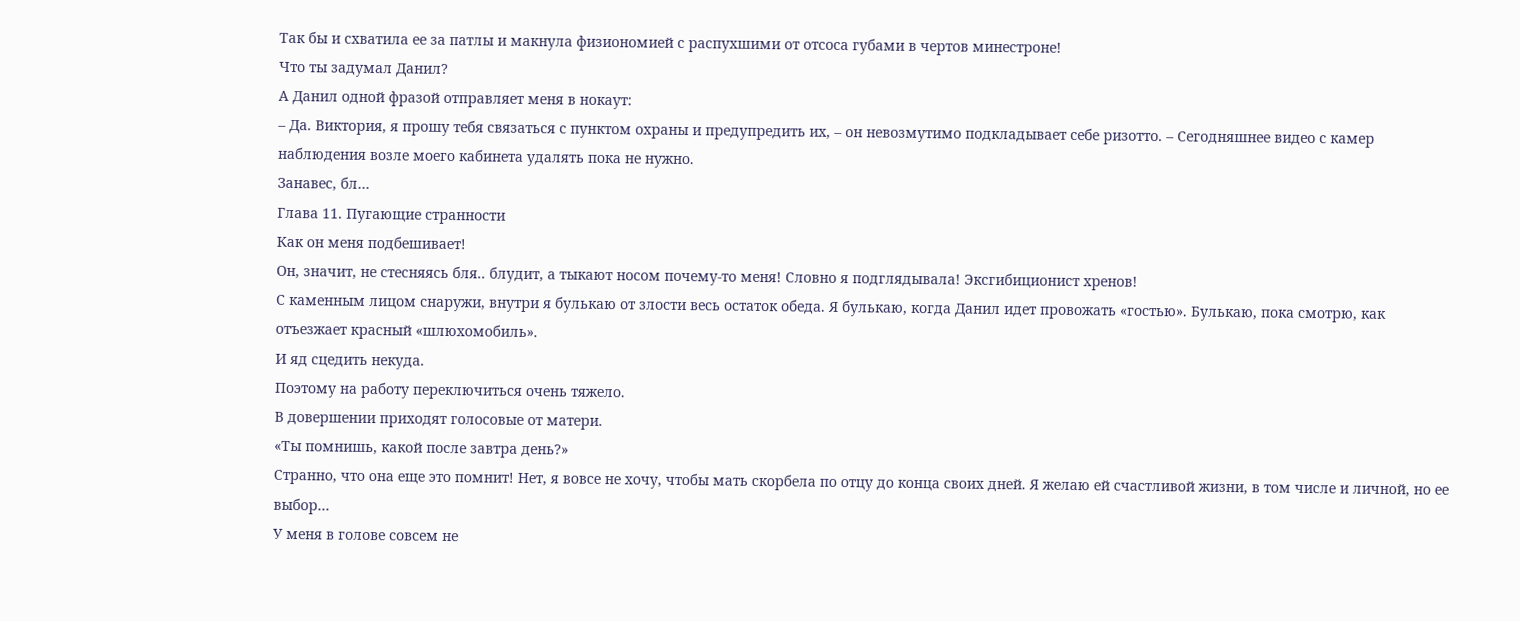Так бы и схватила ее за патлы и макнула физиономией с распухшими от отсоса губами в чертов минестроне!
Что ты задумал Данил?
А Данил одной фразой отправляет меня в нокаут:
– Да. Виктория, я прошу тебя связаться с пунктом охраны и предупредить их, – он невозмутимо подкладывает себе ризотто. – Сегодняшнее видео с камер наблюдения возле моего кабинета удалять пока не нужно.
Занавес, бл…
Глава 11. Пугающие странности
Как он меня подбешивает!
Он, значит, не стесняясь бля.. блудит, а тыкают носом почему-то меня! Словно я подглядывала! Эксгибиционист хренов!
С каменным лицом снаружи, внутри я булькаю от злости весь остаток обеда. Я булькаю, когда Данил идет провожать «гостью». Булькаю, пока смотрю, как отъезжает красный «шлюхомобиль».
И яд сцедить некуда.
Поэтому на работу переключиться очень тяжело.
В довершении приходят голосовые от матери.
«Ты помнишь, какой после завтра день?»
Странно, что она еще это помнит! Нет, я вовсе не хочу, чтобы мать скорбела по отцу до конца своих дней. Я желаю ей счастливой жизни, в том числе и личной, но ее выбор…
У меня в голове совсем не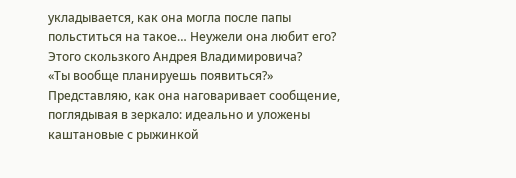укладывается, как она могла после папы польститься на такое… Неужели она любит его? Этого скользкого Андрея Владимировича?
«Ты вообще планируешь появиться?»
Представляю, как она наговаривает сообщение, поглядывая в зеркало: идеально и уложены каштановые с рыжинкой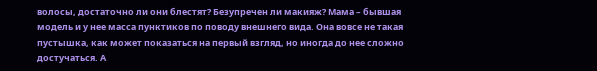волосы, достаточно ли они блестят? Безупречен ли макияж? Мама – бывшая модель и у нее масса пунктиков по поводу внешнего вида. Она вовсе не такая пустышка, как может показаться на первый взгляд, но иногда до нее сложно достучаться. А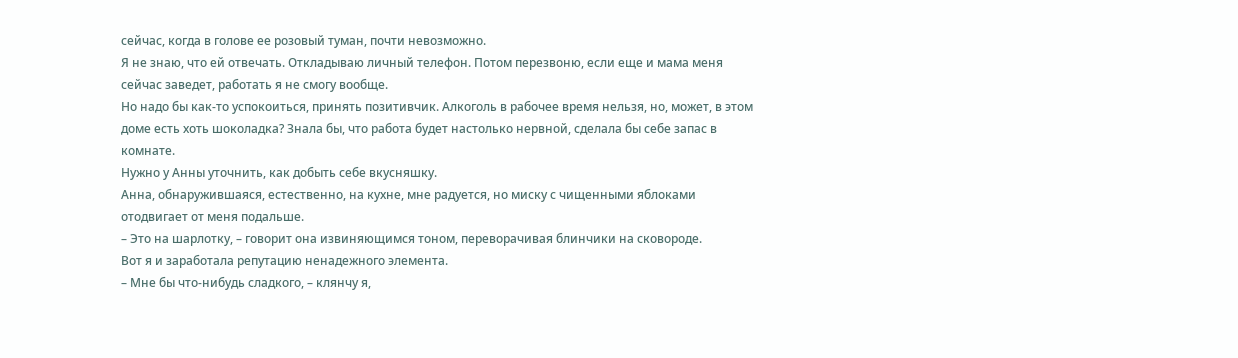сейчас, когда в голове ее розовый туман, почти невозможно.
Я не знаю, что ей отвечать. Откладываю личный телефон. Потом перезвоню, если еще и мама меня сейчас заведет, работать я не смогу вообще.
Но надо бы как-то успокоиться, принять позитивчик. Алкоголь в рабочее время нельзя, но, может, в этом доме есть хоть шоколадка? Знала бы, что работа будет настолько нервной, сделала бы себе запас в комнате.
Нужно у Анны уточнить, как добыть себе вкусняшку.
Анна, обнаружившаяся, естественно, на кухне, мне радуется, но миску с чищенными яблоками отодвигает от меня подальше.
– Это на шарлотку, – говорит она извиняющимся тоном, переворачивая блинчики на сковороде.
Вот я и заработала репутацию ненадежного элемента.
– Мне бы что-нибудь сладкого, – клянчу я,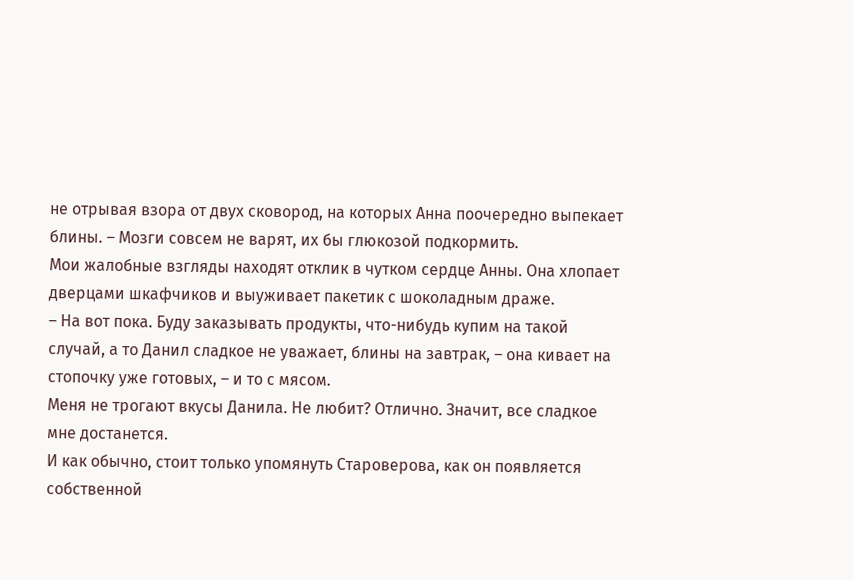не отрывая взора от двух сковород, на которых Анна поочередно выпекает блины. – Мозги совсем не варят, их бы глюкозой подкормить.
Мои жалобные взгляды находят отклик в чутком сердце Анны. Она хлопает дверцами шкафчиков и выуживает пакетик с шоколадным драже.
– На вот пока. Буду заказывать продукты, что-нибудь купим на такой случай, а то Данил сладкое не уважает, блины на завтрак, – она кивает на стопочку уже готовых, – и то с мясом.
Меня не трогают вкусы Данила. Не любит? Отлично. Значит, все сладкое мне достанется.
И как обычно, стоит только упомянуть Староверова, как он появляется собственной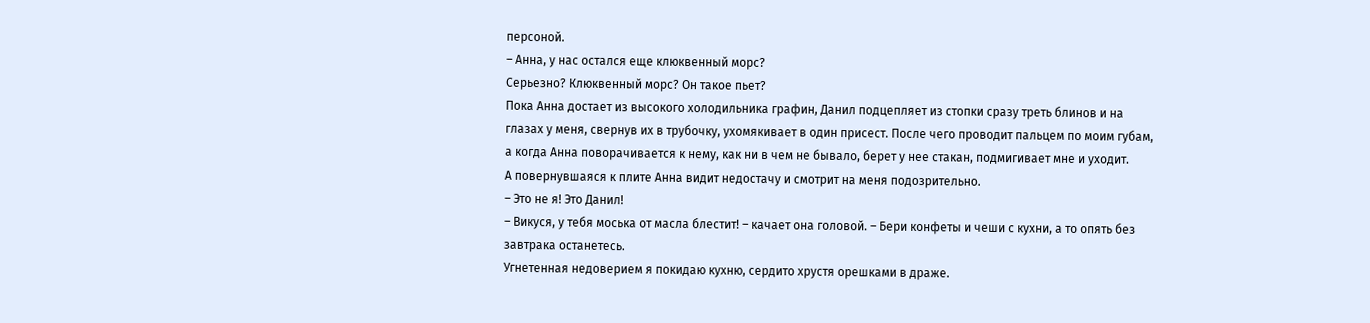персоной.
– Анна, у нас остался еще клюквенный морс?
Серьезно? Клюквенный морс? Он такое пьет?
Пока Анна достает из высокого холодильника графин, Данил подцепляет из стопки сразу треть блинов и на глазах у меня, свернув их в трубочку, ухомякивает в один присест. После чего проводит пальцем по моим губам, а когда Анна поворачивается к нему, как ни в чем не бывало, берет у нее стакан, подмигивает мне и уходит.
А повернувшаяся к плите Анна видит недостачу и смотрит на меня подозрительно.
– Это не я! Это Данил!
– Викуся, у тебя моська от масла блестит! – качает она головой. – Бери конфеты и чеши с кухни, а то опять без завтрака останетесь.
Угнетенная недоверием я покидаю кухню, сердито хрустя орешками в драже.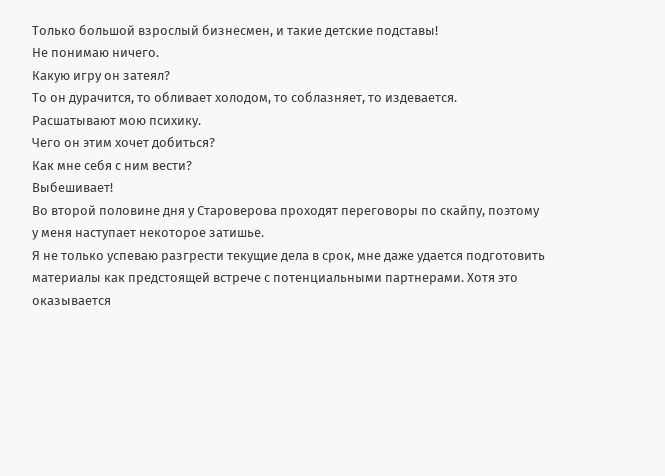Только большой взрослый бизнесмен, и такие детские подставы!
Не понимаю ничего.
Какую игру он затеял?
То он дурачится, то обливает холодом, то соблазняет, то издевается.
Расшатывают мою психику.
Чего он этим хочет добиться?
Как мне себя с ним вести?
Выбешивает!
Во второй половине дня у Староверова проходят переговоры по скайпу, поэтому у меня наступает некоторое затишье.
Я не только успеваю разгрести текущие дела в срок, мне даже удается подготовить материалы как предстоящей встрече с потенциальными партнерами. Хотя это оказывается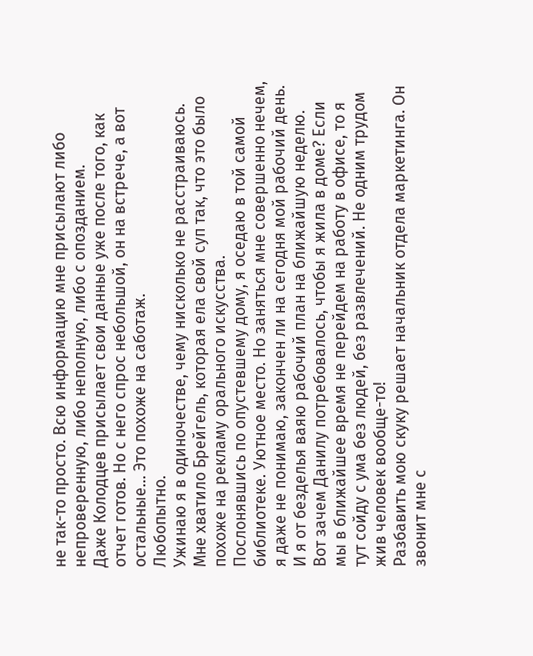не так-то просто. Всю информацию мне присылают либо непроверенную, либо неполную, либо с опозданием.
Даже Колодцев присылает свои данные уже после того, как отчет готов. Но с него спрос небольшой, он на встрече, а вот остальные… Это похоже на саботаж.
Любопытно.
Ужинаю я в одиночестве, чему нисколько не расстраиваюсь.
Мне хватило Брейгель, которая ела свой суп так, что это было похоже на рекламу орального искусства.
Послонявшись по опустевшему дому, я оседаю в той самой библиотеке. Уютное место. Но заняться мне совершенно нечем, я даже не понимаю, закончен ли на сегодня мой рабочий день. И я от безделья ваяю рабочий план на ближайшую неделю. Вот зачем Данилу потребовалось, чтобы я жила в доме? Если мы в ближайшее время не перейдем на работу в офисе, то я тут сойду с ума без людей, без развлечений. Не одним трудом жив человек вообще-то!
Разбавить мою скуку решает начальник отдела маркетинга. Он звонит мне с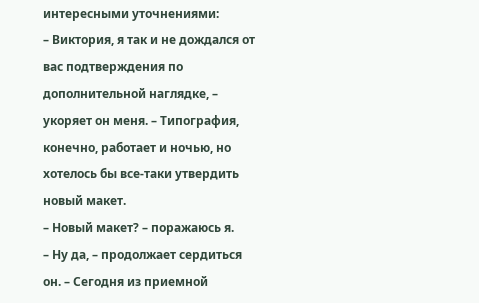интересными уточнениями:
– Виктория, я так и не дождался от вас подтверждения по дополнительной наглядке, – укоряет он меня. – Типография, конечно, работает и ночью, но хотелось бы все-таки утвердить новый макет.
– Новый макет? – поражаюсь я.
– Ну да, – продолжает сердиться он. – Сегодня из приемной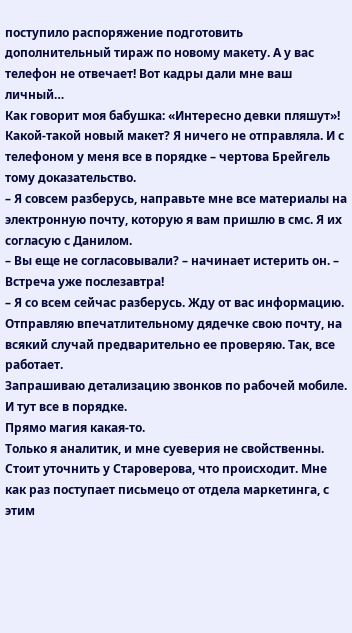поступило распоряжение подготовить дополнительный тираж по новому макету. А у вас телефон не отвечает! Вот кадры дали мне ваш личный…
Как говорит моя бабушка: «Интересно девки пляшут»!
Какой-такой новый макет? Я ничего не отправляла. И с телефоном у меня все в порядке – чертова Брейгель тому доказательство.
– Я совсем разберусь, направьте мне все материалы на электронную почту, которую я вам пришлю в смс. Я их согласую с Данилом.
– Вы еще не согласовывали? – начинает истерить он. – Встреча уже послезавтра!
– Я со всем сейчас разберусь. Жду от вас информацию.
Отправляю впечатлительному дядечке свою почту, на всякий случай предварительно ее проверяю. Так, все работает.
Запрашиваю детализацию звонков по рабочей мобиле.
И тут все в порядке.
Прямо магия какая-то.
Только я аналитик, и мне суеверия не свойственны.
Стоит уточнить у Староверова, что происходит. Мне как раз поступает письмецо от отдела маркетинга, с этим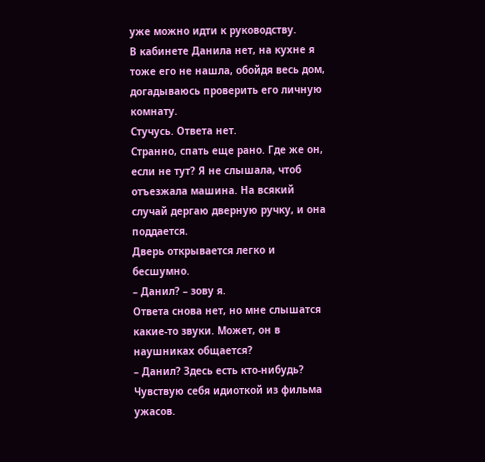уже можно идти к руководству.
В кабинете Данила нет, на кухне я тоже его не нашла, обойдя весь дом, догадываюсь проверить его личную комнату.
Стучусь. Ответа нет.
Странно, спать еще рано. Где же он, если не тут? Я не слышала, чтоб отъезжала машина. На всякий случай дергаю дверную ручку, и она поддается.
Дверь открывается легко и бесшумно.
– Данил? – зову я.
Ответа снова нет, но мне слышатся какие-то звуки. Может, он в наушниках общается?
– Данил? Здесь есть кто-нибудь?
Чувствую себя идиоткой из фильма ужасов.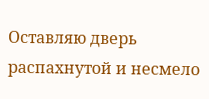Оставляю дверь распахнутой и несмело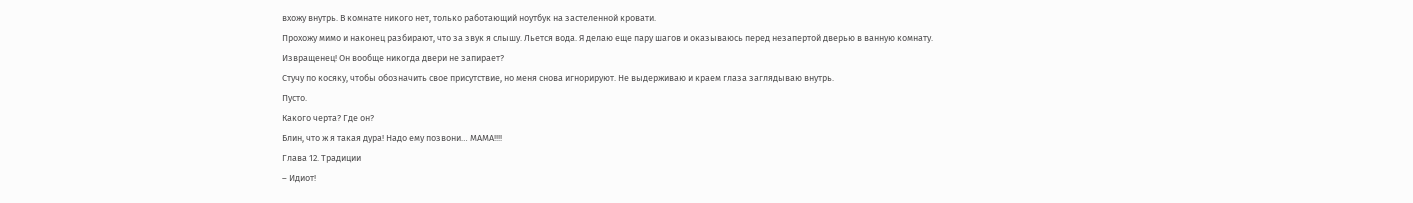вхожу внутрь. В комнате никого нет, только работающий ноутбук на застеленной кровати.
Прохожу мимо и наконец разбирают, что за звук я слышу. Льется вода. Я делаю еще пару шагов и оказываюсь перед незапертой дверью в ванную комнату.
Извращенец! Он вообще никогда двери не запирает?
Стучу по косяку, чтобы обозначить свое присутствие, но меня снова игнорируют. Не выдерживаю и краем глаза заглядываю внутрь.
Пусто.
Какого черта? Где он?
Блин, что ж я такая дура! Надо ему позвони… МАМА!!!!
Глава 12. Традиции
– Идиот!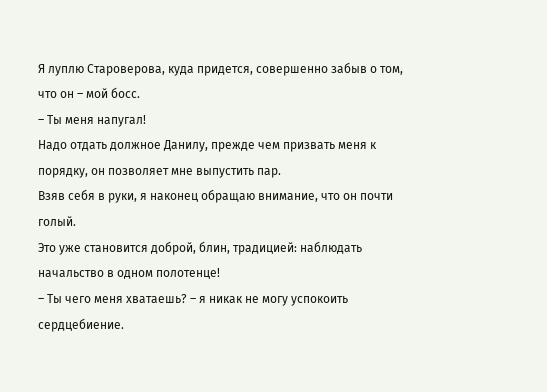Я луплю Староверова, куда придется, совершенно забыв о том, что он – мой босс.
– Ты меня напугал!
Надо отдать должное Данилу, прежде чем призвать меня к порядку, он позволяет мне выпустить пар.
Взяв себя в руки, я наконец обращаю внимание, что он почти голый.
Это уже становится доброй, блин, традицией: наблюдать начальство в одном полотенце!
– Ты чего меня хватаешь? – я никак не могу успокоить сердцебиение.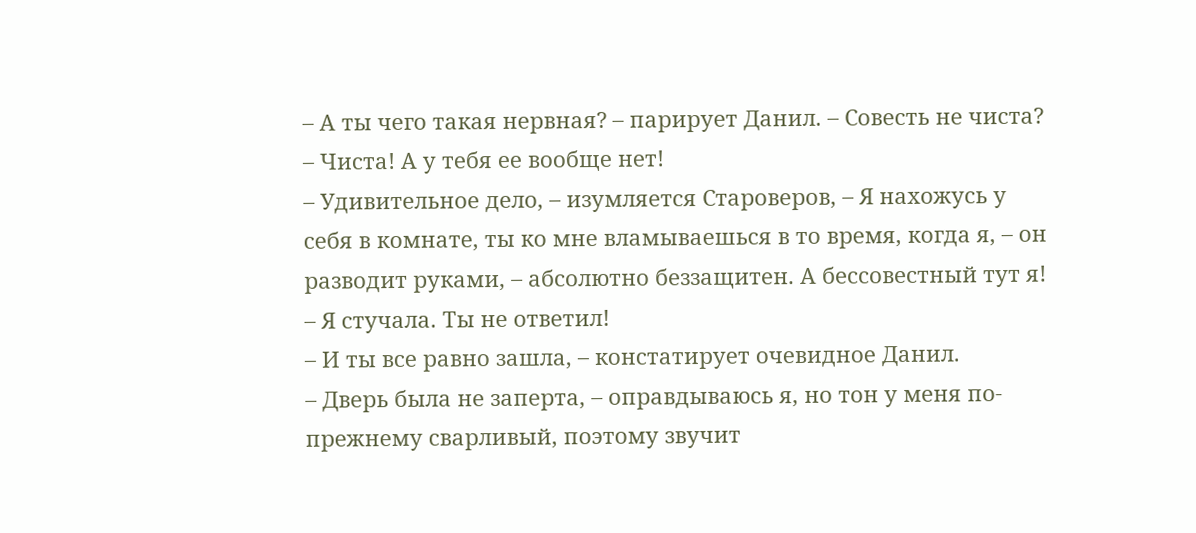– А ты чего такая нервная? – парирует Данил. – Совесть не чиста?
– Чиста! А у тебя ее вообще нет!
– Удивительное дело, – изумляется Староверов, – Я нахожусь у себя в комнате, ты ко мне вламываешься в то время, когда я, – он разводит руками, – абсолютно беззащитен. А бессовестный тут я!
– Я стучала. Ты не ответил!
– И ты все равно зашла, – констатирует очевидное Данил.
– Дверь была не заперта, – оправдываюсь я, но тон у меня по-прежнему сварливый, поэтому звучит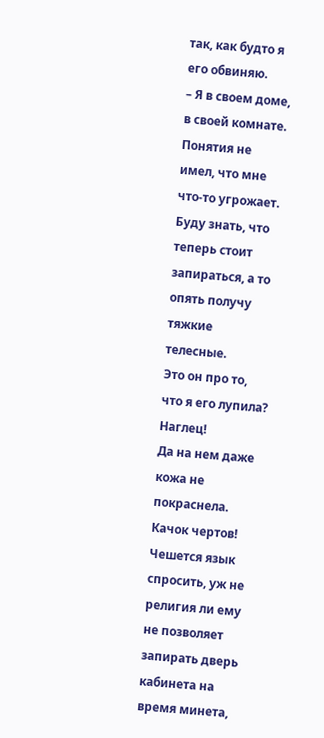так, как будто я его обвиняю.
– Я в своем доме, в своей комнате. Понятия не имел, что мне что-то угрожает. Буду знать, что теперь стоит запираться, а то опять получу тяжкие телесные.
Это он про то, что я его лупила?
Наглец!
Да на нем даже кожа не покраснела. Качок чертов!
Чешется язык спросить, уж не религия ли ему не позволяет запирать дверь кабинета на время минета,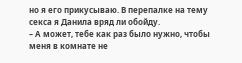но я его прикусываю. В перепалке на тему секса я Данила вряд ли обойду.
– А может, тебе как раз было нужно, чтобы меня в комнате не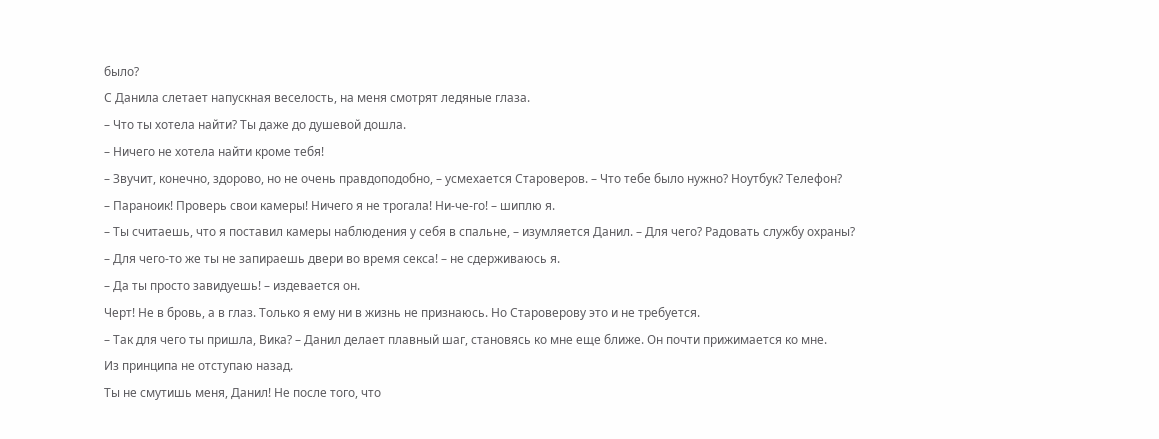было?
С Данила слетает напускная веселость, на меня смотрят ледяные глаза.
– Что ты хотела найти? Ты даже до душевой дошла.
– Ничего не хотела найти кроме тебя!
– Звучит, конечно, здорово, но не очень правдоподобно, – усмехается Староверов. – Что тебе было нужно? Ноутбук? Телефон?
– Параноик! Проверь свои камеры! Ничего я не трогала! Ни-че-го! – шиплю я.
– Ты считаешь, что я поставил камеры наблюдения у себя в спальне, – изумляется Данил. – Для чего? Радовать службу охраны?
– Для чего-то же ты не запираешь двери во время секса! – не сдерживаюсь я.
– Да ты просто завидуешь! – издевается он.
Черт! Не в бровь, а в глаз. Только я ему ни в жизнь не признаюсь. Но Староверову это и не требуется.
– Так для чего ты пришла, Вика? – Данил делает плавный шаг, становясь ко мне еще ближе. Он почти прижимается ко мне.
Из принципа не отступаю назад.
Ты не смутишь меня, Данил! Не после того, что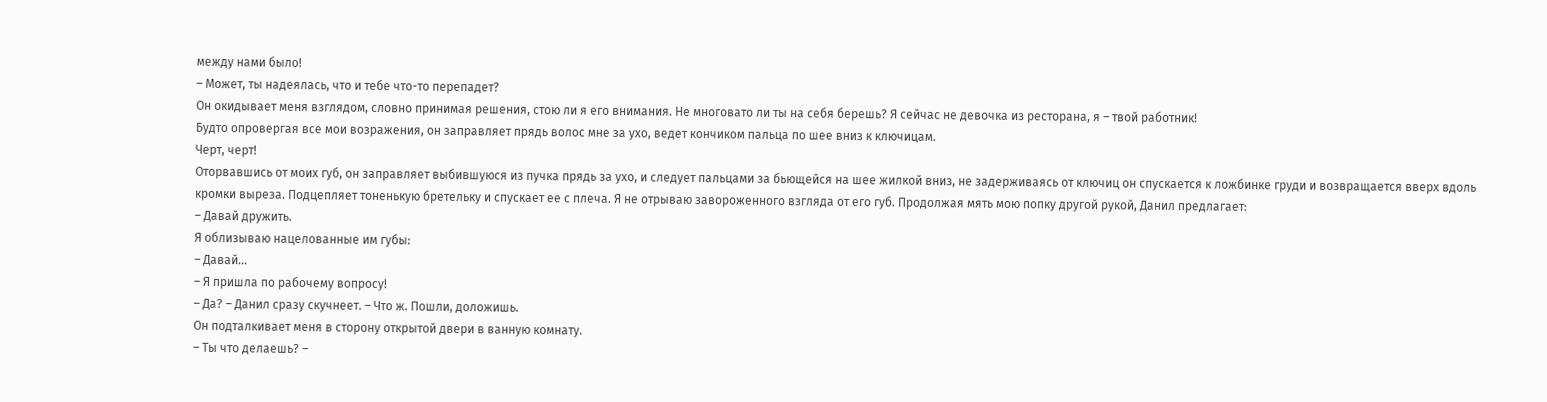между нами было!
– Может, ты надеялась, что и тебе что-то перепадет?
Он окидывает меня взглядом, словно принимая решения, стою ли я его внимания. Не многовато ли ты на себя берешь? Я сейчас не девочка из ресторана, я – твой работник!
Будто опровергая все мои возражения, он заправляет прядь волос мне за ухо, ведет кончиком пальца по шее вниз к ключицам.
Черт, черт!
Оторвавшись от моих губ, он заправляет выбившуюся из пучка прядь за ухо, и следует пальцами за бьющейся на шее жилкой вниз, не задерживаясь от ключиц он спускается к ложбинке груди и возвращается вверх вдоль кромки выреза. Подцепляет тоненькую бретельку и спускает ее с плеча. Я не отрываю завороженного взгляда от его губ. Продолжая мять мою попку другой рукой, Данил предлагает:
– Давай дружить.
Я облизываю нацелованные им губы:
– Давай…
– Я пришла по рабочему вопросу!
– Да? – Данил сразу скучнеет. – Что ж. Пошли, доложишь.
Он подталкивает меня в сторону открытой двери в ванную комнату.
– Ты что делаешь? –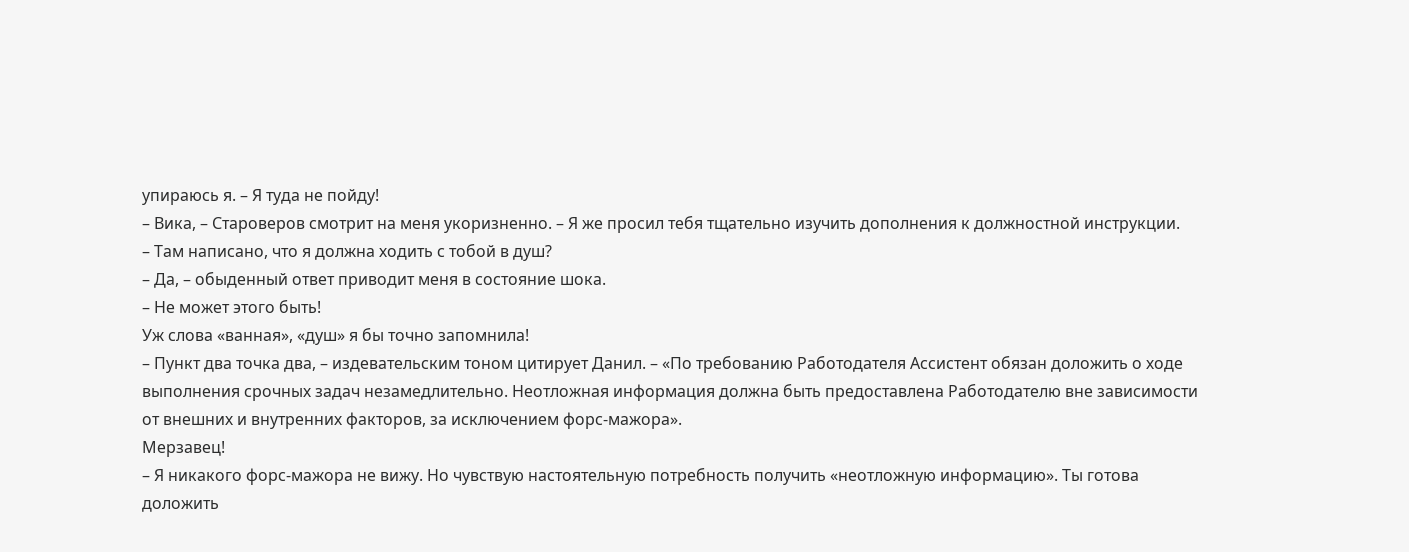упираюсь я. – Я туда не пойду!
– Вика, – Староверов смотрит на меня укоризненно. – Я же просил тебя тщательно изучить дополнения к должностной инструкции.
– Там написано, что я должна ходить с тобой в душ?
– Да, – обыденный ответ приводит меня в состояние шока.
– Не может этого быть!
Уж слова «ванная», «душ» я бы точно запомнила!
– Пункт два точка два, – издевательским тоном цитирует Данил. – «По требованию Работодателя Ассистент обязан доложить о ходе выполнения срочных задач незамедлительно. Неотложная информация должна быть предоставлена Работодателю вне зависимости от внешних и внутренних факторов, за исключением форс-мажора».
Мерзавец!
– Я никакого форс-мажора не вижу. Но чувствую настоятельную потребность получить «неотложную информацию». Ты готова доложить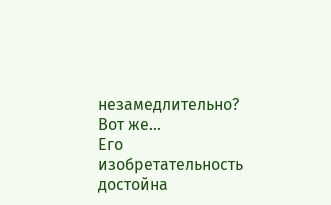незамедлительно?
Вот же…
Его изобретательность достойна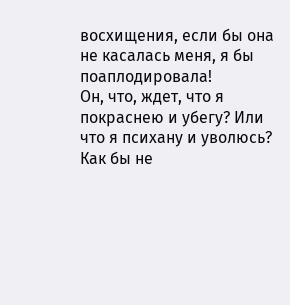восхищения, если бы она не касалась меня, я бы поаплодировала!
Он, что, ждет, что я покраснею и убегу? Или что я психану и уволюсь?
Как бы не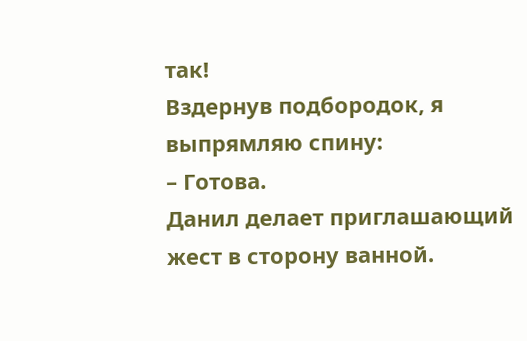так!
Вздернув подбородок, я выпрямляю спину:
– Готова.
Данил делает приглашающий жест в сторону ванной.